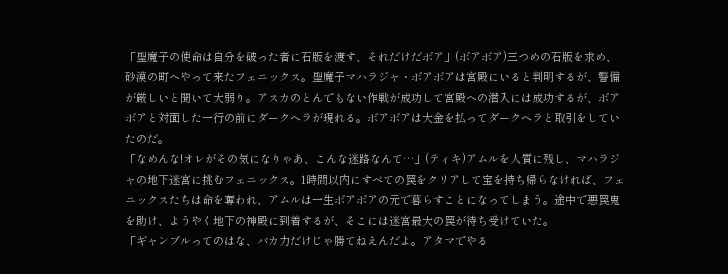「聖魔子の使命は自分を破った者に石版を渡す、それだけだボア」(ボアボア)三つめの石版を求め、砂漠の町へやって来たフェニックス。聖魔子マハラジャ・ボアボアは宮殿にいると判明するが、警備が厳しいと聞いて大弱り。アスカのとんでもない作戦が成功して宮殿への潜入には成功するが、ボアボアと対面した一行の前にダークヘラが現れる。ボアボアは大金を払ってダークヘラと取引をしていたのだ。
「なめんな!オレがその気になりゃあ、こんな迷路なんて…」(ティキ)アムルを人質に残し、マハラジャの地下迷宮に挑むフェニックス。1時間以内にすべての罠をクリアして宝を持ち帰らなければ、フェニックスたちは命を奪われ、アムルは一生ボアボアの元で暮らすことになってしまう。途中で悪罠鬼を助け、ようやく地下の神殿に到着するが、そこには迷宮最大の罠が待ち受けていた。
「ギャンブルってのはな、バカ力だけじゃ勝てねえんだよ。アタマでやる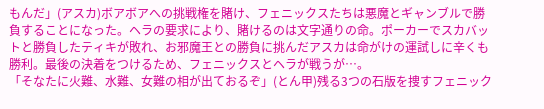もんだ」(アスカ)ボアボアへの挑戦権を賭け、フェニックスたちは悪魔とギャンブルで勝負することになった。ヘラの要求により、賭けるのは文字通りの命。ポーカーでスカバットと勝負したティキが敗れ、お邪魔王との勝負に挑んだアスカは命がけの運試しに辛くも勝利。最後の決着をつけるため、フェニックスとヘラが戦うが…。
「そなたに火難、水難、女難の相が出ておるぞ」(とん甲)残る3つの石版を捜すフェニック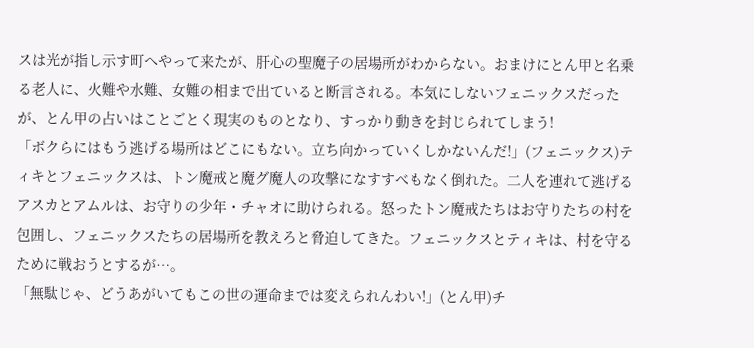スは光が指し示す町へやって来たが、肝心の聖魔子の居場所がわからない。おまけにとん甲と名乗る老人に、火難や水難、女難の相まで出ていると断言される。本気にしないフェニックスだったが、とん甲の占いはことごとく現実のものとなり、すっかり動きを封じられてしまう!
「ボクらにはもう逃げる場所はどこにもない。立ち向かっていくしかないんだ!」(フェニックス)ティキとフェニックスは、トン魔戒と魔グ魔人の攻撃になすすべもなく倒れた。二人を連れて逃げるアスカとアムルは、お守りの少年・チャオに助けられる。怒ったトン魔戒たちはお守りたちの村を包囲し、フェニックスたちの居場所を教えろと脅迫してきた。フェニックスとティキは、村を守るために戦おうとするが…。
「無駄じゃ、どうあがいてもこの世の運命までは変えられんわい!」(とん甲)チ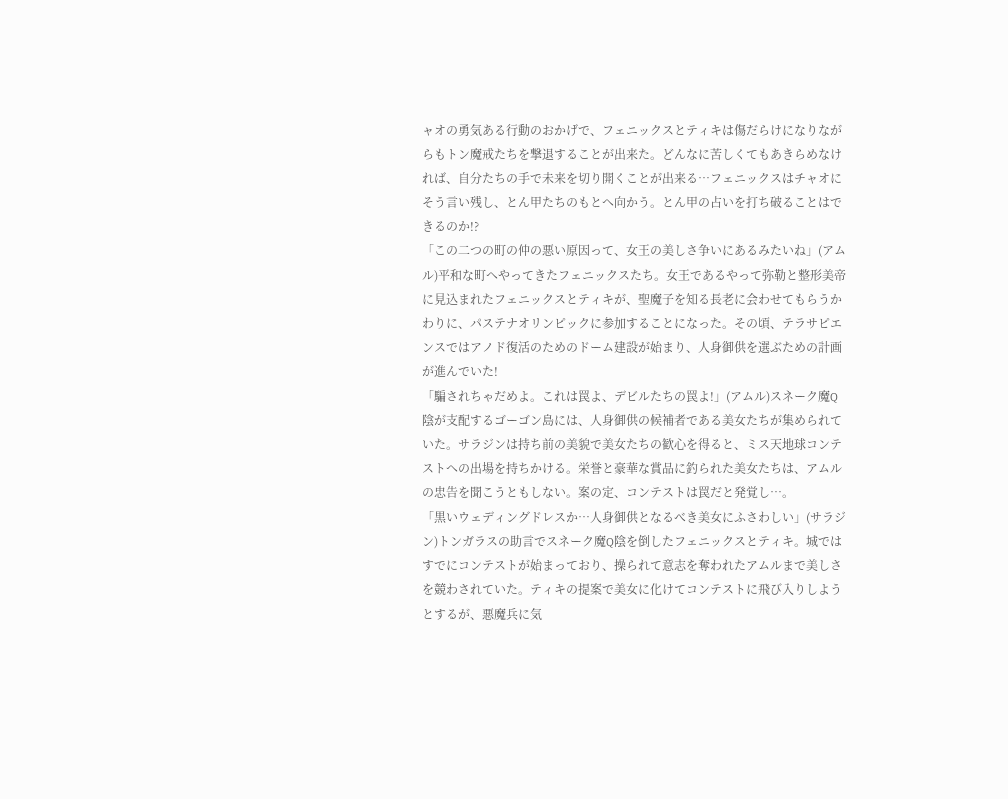ャオの勇気ある行動のおかげで、フェニックスとティキは傷だらけになりながらもトン魔戒たちを撃退することが出来た。どんなに苦しくてもあきらめなければ、自分たちの手で未来を切り開くことが出来る…フェニックスはチャオにそう言い残し、とん甲たちのもとへ向かう。とん甲の占いを打ち破ることはできるのか!?
「この二つの町の仲の悪い原因って、女王の美しさ争いにあるみたいね」(アムル)平和な町へやってきたフェニックスたち。女王であるやって弥勒と整形美帝に見込まれたフェニックスとティキが、聖魔子を知る長老に会わせてもらうかわりに、パステナオリンピックに参加することになった。その頃、テラサピエンスではアノド復活のためのドーム建設が始まり、人身御供を選ぶための計画が進んでいた!
「騙されちゃだめよ。これは罠よ、デビルたちの罠よ!」(アムル)スネーク魔Q陰が支配するゴーゴン島には、人身御供の候補者である美女たちが集められていた。サラジンは持ち前の美貌で美女たちの歓心を得ると、ミス天地球コンテストへの出場を持ちかける。栄誉と豪華な賞品に釣られた美女たちは、アムルの忠告を聞こうともしない。案の定、コンテストは罠だと発覚し…。
「黒いウェディングドレスか…人身御供となるべき美女にふさわしい」(サラジン)トンガラスの助言でスネーク魔Q陰を倒したフェニックスとティキ。城ではすでにコンテストが始まっており、操られて意志を奪われたアムルまで美しさを競わされていた。ティキの提案で美女に化けてコンテストに飛び入りしようとするが、悪魔兵に気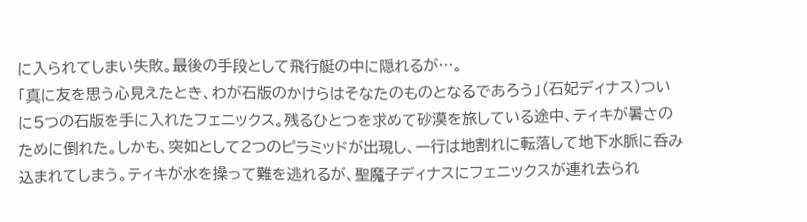に入られてしまい失敗。最後の手段として飛行艇の中に隠れるが…。
「真に友を思う心見えたとき、わが石版のかけらはそなたのものとなるであろう」(石妃ディナス)ついに5つの石版を手に入れたフェニックス。残るひとつを求めて砂漠を旅している途中、ティキが暑さのために倒れた。しかも、突如として2つのピラミッドが出現し、一行は地割れに転落して地下水脈に呑み込まれてしまう。ティキが水を操って難を逃れるが、聖魔子ディナスにフェニックスが連れ去られ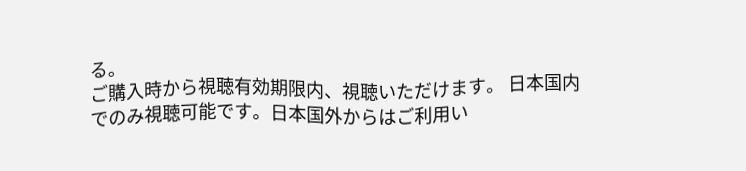る。
ご購入時から視聴有効期限内、視聴いただけます。 日本国内でのみ視聴可能です。日本国外からはご利用い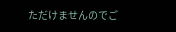ただけませんのでご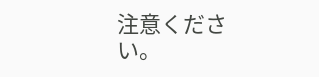注意ください。